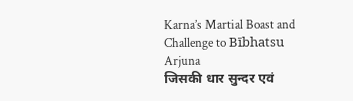Karna’s Martial Boast and Challenge to Bībhatsu
Arjuna
जिसकी धार सुन्दर एवं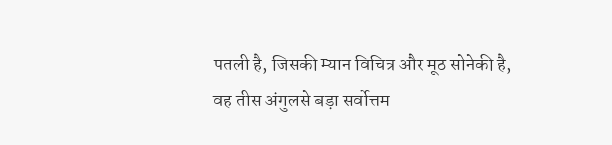पतली है, जिसकी म्यान विचित्र और मूठ सोनेकी है, वह तीस अंगुलसे बड़ा सर्वोत्तम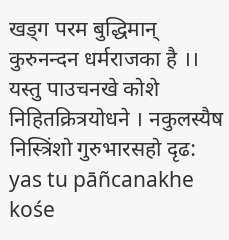खड्ग परम बुद्धिमान् कुरुनन्दन धर्मराजका है ।। यस्तु पाउचनखे कोशे निहितक्रित्रयोधने । नकुलस्यैष निस्त्रिंशो गुरुभारसहो दृढ:
yas tu pāñcanakhe kośe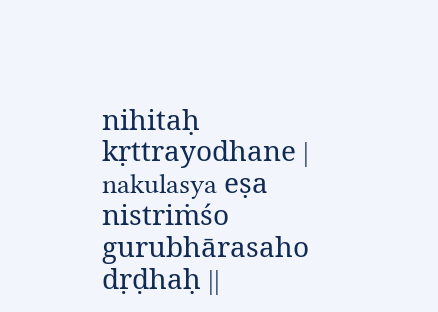nihitaḥ kṛttrayodhane | nakulasya eṣa nistriṁśo gurubhārasaho dṛḍhaḥ ||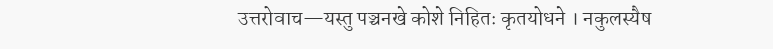उत्तरोवाच—यस्तु पञ्चनखे कोशे निहितः कृतयोधने । नकुलस्यैष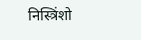निस्त्रिंशो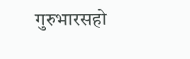गुरुभारसहो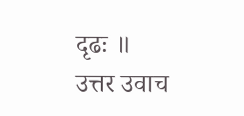दृढः ॥
उत्तर उवाच